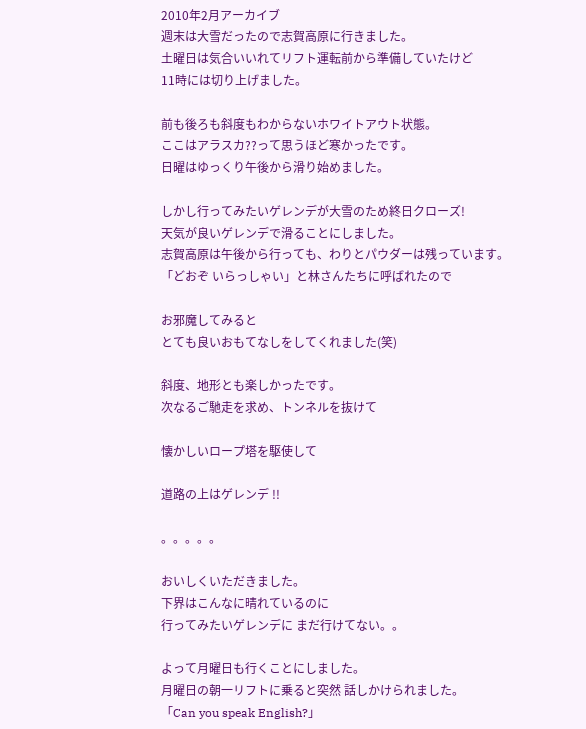2010年2月アーカイブ
週末は大雪だったので志賀高原に行きました。
土曜日は気合いいれてリフト運転前から準備していたけど
11時には切り上げました。

前も後ろも斜度もわからないホワイトアウト状態。
ここはアラスカ??って思うほど寒かったです。
日曜はゆっくり午後から滑り始めました。

しかし行ってみたいゲレンデが大雪のため終日クローズ!
天気が良いゲレンデで滑ることにしました。
志賀高原は午後から行っても、わりとパウダーは残っています。
「どおぞ いらっしゃい」と林さんたちに呼ばれたので

お邪魔してみると
とても良いおもてなしをしてくれました(笑)

斜度、地形とも楽しかったです。
次なるご馳走を求め、トンネルを抜けて

懐かしいロープ塔を駆使して

道路の上はゲレンデ !!

。。。。。

おいしくいただきました。
下界はこんなに晴れているのに
行ってみたいゲレンデに まだ行けてない。。

よって月曜日も行くことにしました。
月曜日の朝一リフトに乗ると突然 話しかけられました。
「Can you speak English?」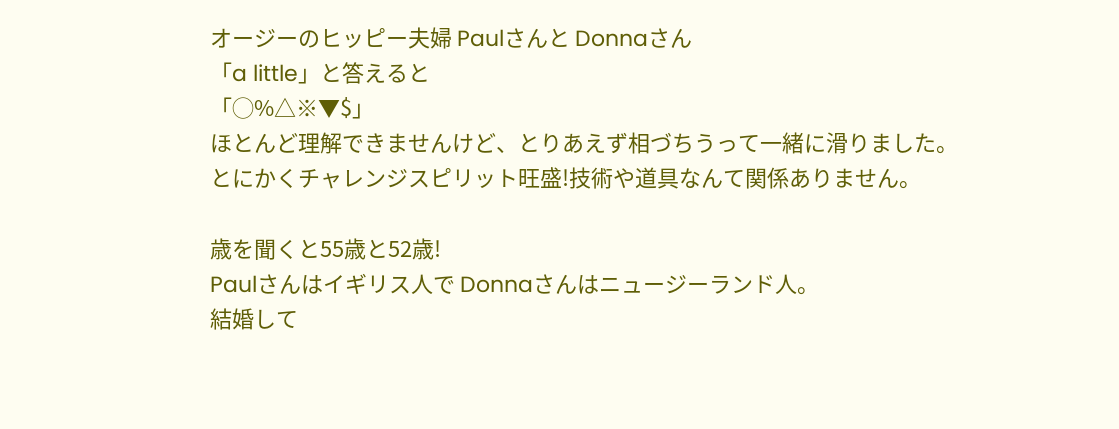オージーのヒッピー夫婦 Paulさんと Donnaさん
「a little」と答えると
「◯%△※▼$」
ほとんど理解できませんけど、とりあえず相づちうって一緒に滑りました。
とにかくチャレンジスピリット旺盛!技術や道具なんて関係ありません。

歳を聞くと55歳と52歳!
Paulさんはイギリス人で Donnaさんはニュージーランド人。
結婚して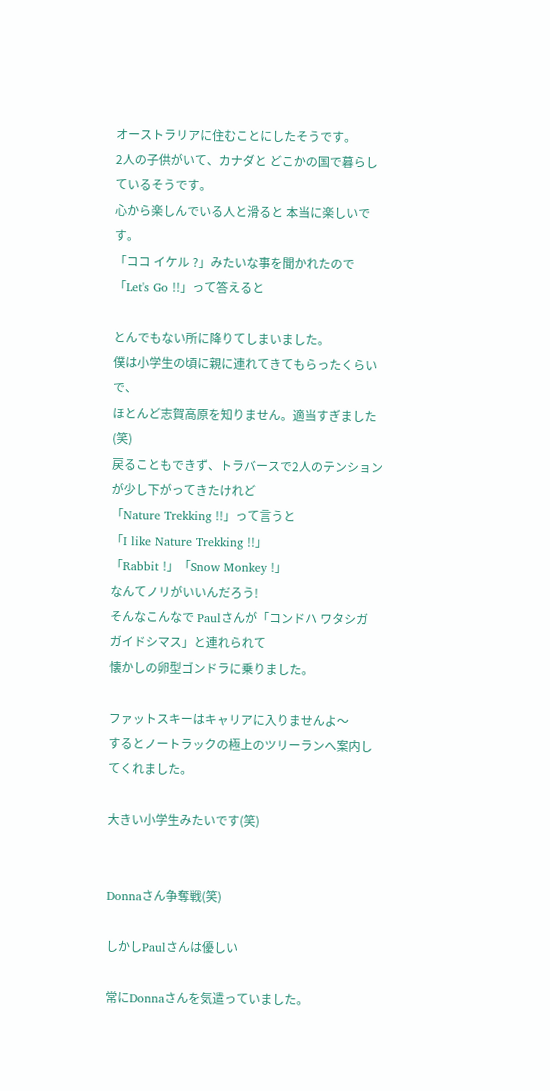オーストラリアに住むことにしたそうです。
2人の子供がいて、カナダと どこかの国で暮らしているそうです。
心から楽しんでいる人と滑ると 本当に楽しいです。
「ココ イケル ?」みたいな事を聞かれたので
「Let's Go !!」って答えると

とんでもない所に降りてしまいました。
僕は小学生の頃に親に連れてきてもらったくらいで、
ほとんど志賀高原を知りません。適当すぎました(笑)
戻ることもできず、トラバースで2人のテンションが少し下がってきたけれど
「Nature Trekking !!」って言うと
「I like Nature Trekking !!」
「Rabbit !」「Snow Monkey !」
なんてノリがいいんだろう!
そんなこんなで Paulさんが「コンドハ ワタシガ ガイドシマス」と連れられて
懐かしの卵型ゴンドラに乗りました。

ファットスキーはキャリアに入りませんよ〜
するとノートラックの極上のツリーランへ案内してくれました。

大きい小学生みたいです(笑)


Donnaさん争奪戦(笑)

しかしPaulさんは優しい

常にDonnaさんを気遣っていました。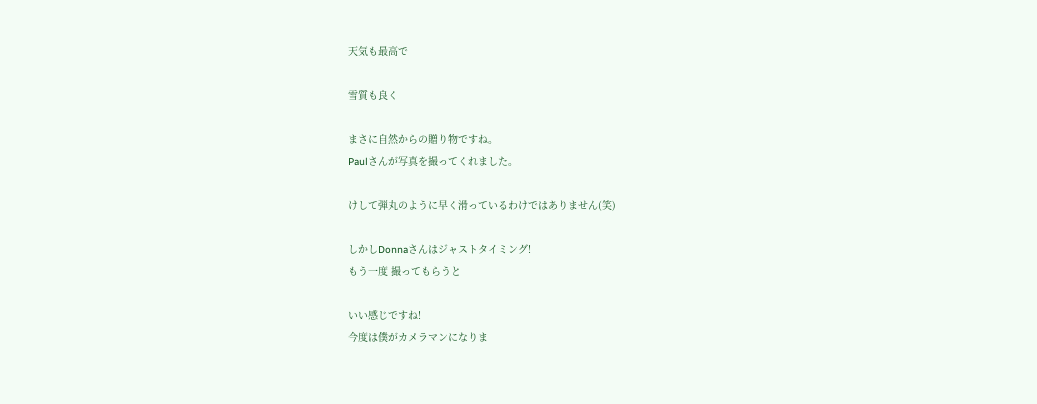天気も最高で

雪質も良く

まさに自然からの贈り物ですね。
Paulさんが写真を撮ってくれました。

けして弾丸のように早く滑っているわけではありません(笑)

しかしDonnaさんはジャストタイミング!
もう一度 撮ってもらうと

いい感じですね!
今度は僕がカメラマンになりま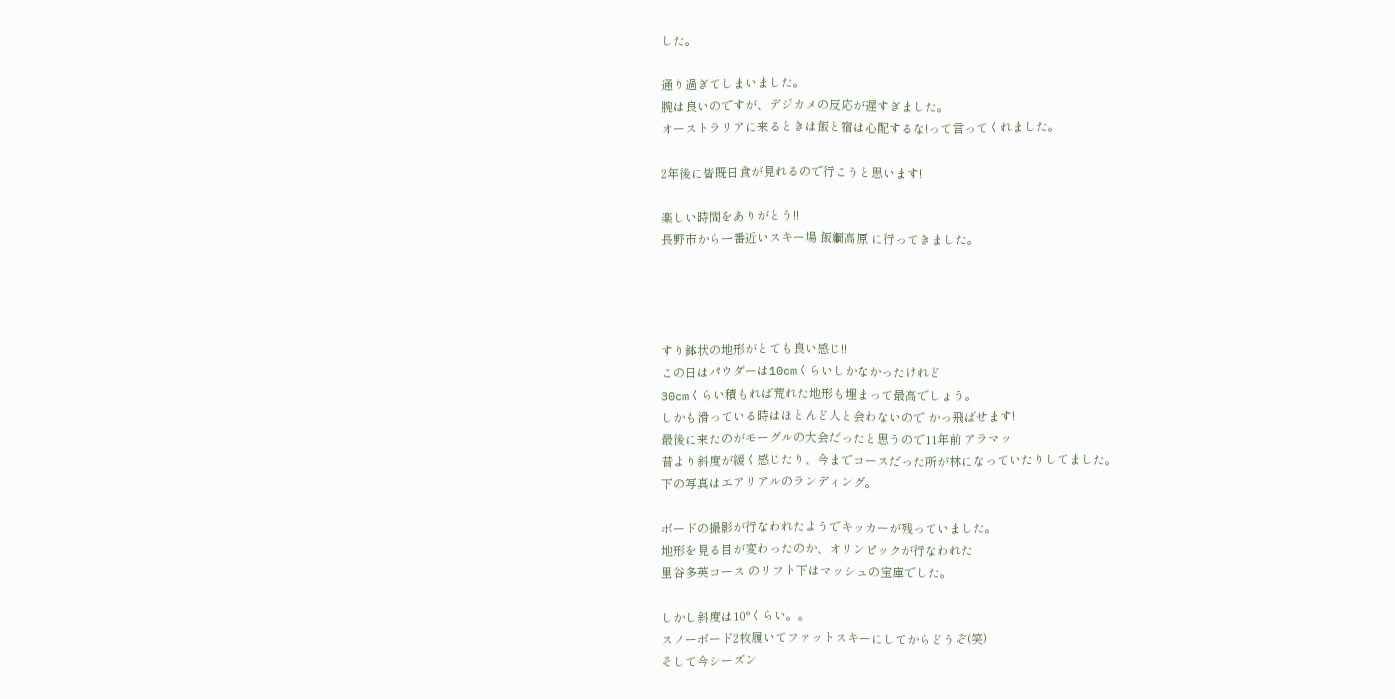した。

通り過ぎてしまいました。
腕は良いのですが、デジカメの反応が遅すぎました。
オーストラリアに来るときは飯と宿は心配するな!って言ってくれました。

2年後に皆既日食が見れるので行こうと思います!

楽しい時間をありがとう!!
長野市から一番近いスキー場 飯綱高原 に行ってきました。




すり鉢状の地形がとても良い感じ!!
この日はパウダーは10cmくらいしかなかったけれど
30cmくらい積もれば荒れた地形も埋まって最高でしょう。
しかも滑っている時はほとんど人と会わないので かっ飛ばせます!
最後に来たのがモーグルの大会だったと思うので11年前 アラマッ
昔より斜度が緩く感じたり、今までコースだった所が林になっていたりしてました。
下の写真はエアリアルのランディング。

ボードの撮影が行なわれたようでキッカーが残っていました。
地形を見る目が変わったのか、オリンピックが行なわれた
里谷多英コース のリフト下はマッシュの宝庫でした。

しかし斜度は10°くらい。。
スノーボード2枚履いてファットスキーにしてからどうぞ(笑)
そして今シーズン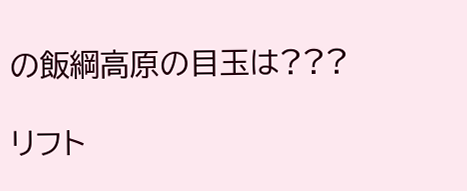の飯綱高原の目玉は???

リフト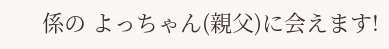係の よっちゃん(親父)に会えます!